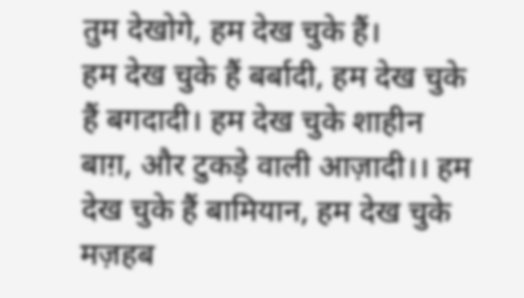तुम देखोगे, हम देख चुके हैं।
हम देख चुके हैं बर्बादी, हम देख चुके हैं बगदादी। हम देख चुके शाहीन बाग़, और टुकड़े वाली आज़ादी।। हम देख चुके हैं बामियान, हम देख चुके मज़हब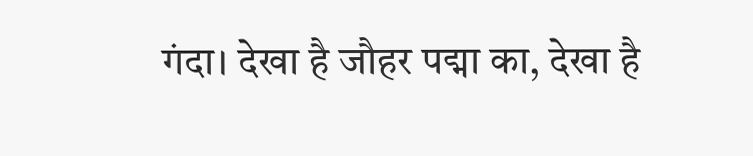गंदा। देखा है जौहर पद्मा का, देखा है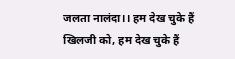जलता नालंदा।। हम देख चुके हैं खिलजी को, हम देख चुके हैं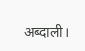अब्दाली।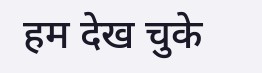हम देख चुके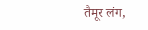तैमूर लंग,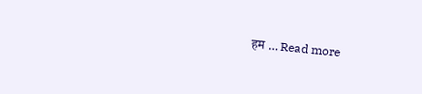हम … Read more